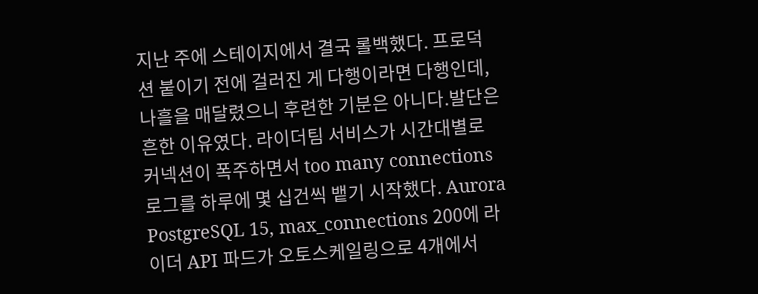지난 주에 스테이지에서 결국 롤백했다. 프로덕션 붙이기 전에 걸러진 게 다행이라면 다행인데, 나흘을 매달렸으니 후련한 기분은 아니다.발단은 흔한 이유였다. 라이더팀 서비스가 시간대별로 커넥션이 폭주하면서 too many connections 로그를 하루에 몇 십건씩 뱉기 시작했다. Aurora PostgreSQL 15, max_connections 200에 라이더 API 파드가 오토스케일링으로 4개에서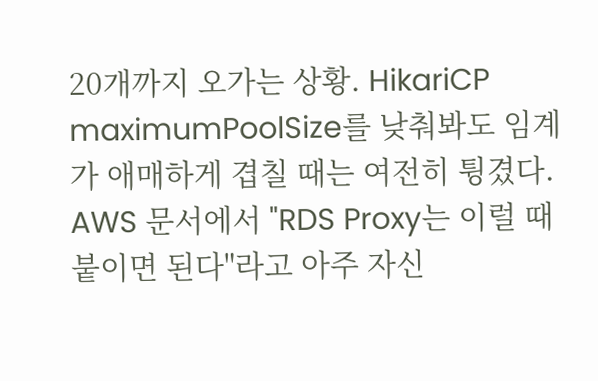20개까지 오가는 상황. HikariCP maximumPoolSize를 낮춰봐도 임계가 애매하게 겹칠 때는 여전히 튕겼다. AWS 문서에서 "RDS Proxy는 이럴 때 붙이면 된다"라고 아주 자신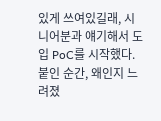있게 쓰여있길래, 시니어분과 얘기해서 도입 PoC를 시작했다.붙인 순간, 왜인지 느려졌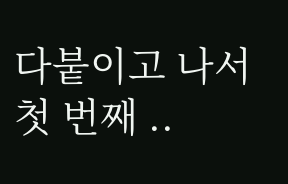다붙이고 나서 첫 번째 ..